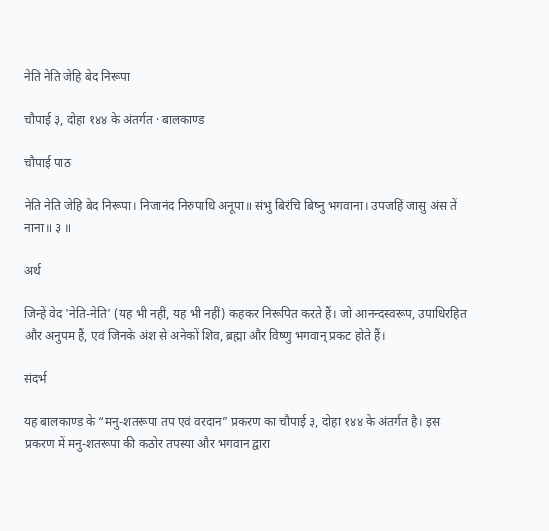नेति नेति जेहि बेद निरूपा

चौपाई ३, दोहा १४४ के अंतर्गत · बालकाण्ड

चौपाई पाठ

नेति नेति जेहि बेद निरूपा। निजानंद निरुपाधि अनूपा॥ संभु बिरंचि बिष्नु भगवाना। उपजहिं जासु अंस तें नाना॥ ३ ॥

अर्थ

जिन्हें वेद 'नेति-नेति' (यह भी नहीं, यह भी नहीं) कहकर निरूपित करते हैं। जो आनन्दस्वरूप, उपाधिरहित और अनुपम हैं, एवं जिनके अंश से अनेकों शिव, ब्रह्मा और विष्णु भगवान् प्रकट होते हैं।

संदर्भ

यह बालकाण्ड के “मनु-शतरूपा तप एवं वरदान” प्रकरण का चौपाई ३, दोहा १४४ के अंतर्गत है। इस प्रकरण में मनु-शतरूपा की कठोर तपस्या और भगवान द्वारा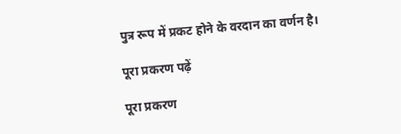पुत्र रूप में प्रकट होने के वरदान का वर्णन है।

पूरा प्रकरण पढ़ें

पूरा प्रकरण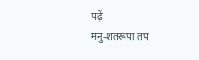पढ़ें
मनु-शतरूपा तप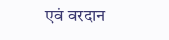एवं वरदान